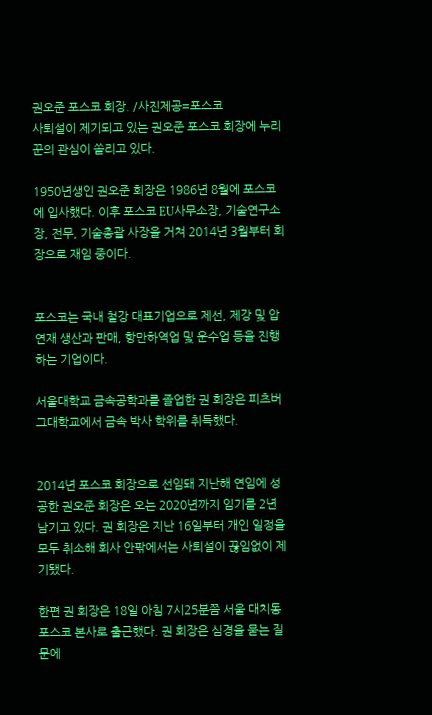권오준 포스코 회장. /사진제공=포스코
사퇴설이 제기되고 있는 권오준 포스코 회장에 누리꾼의 관심이 쏠리고 있다.

1950년생인 권오준 회장은 1986년 8월에 포스코에 입사했다. 이후 포스코 EU사무소장, 기술연구소장, 전무, 기술총괄 사장을 거쳐 2014년 3월부터 회장으로 재임 중이다.


포스코는 국내 철강 대표기업으로 제선, 제강 및 압연재 생산과 판매, 항만하역업 및 운수업 등을 진행하는 기업이다.

서울대학교 금속공학과를 졸업한 권 회장은 피츠버그대학교에서 금속 박사 학위를 취득했다.


2014년 포스코 회장으로 선임돼 지난해 연임에 성공한 권오준 회장은 오는 2020년까지 임기를 2년 남기고 있다. 권 회장은 지난 16일부터 개인 일정을 모두 취소해 회사 안팎에서는 사퇴설이 끊임없이 제기됐다.

한편 권 회장은 18일 아침 7시25분쯤 서울 대치동 포스코 본사로 출근했다. 권 회장은 심경을 묻는 질문에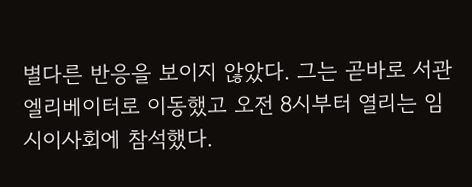별다른 반응을 보이지 않았다. 그는 곧바로 서관 엘리베이터로 이동했고 오전 8시부터 열리는 임시이사회에 참석했다.